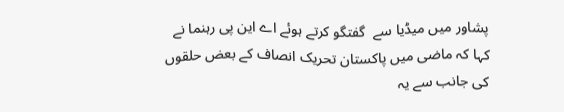پشاور میں میڈیا سے  گفتگو کرتے ہوئے اے این پی رہنما نے کہا کہ ماضی میں پاکستان تحریک انصاف کے بعض حلقوں کی جانب سے یہ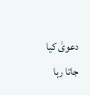دعویٰ کیا جاتا رہا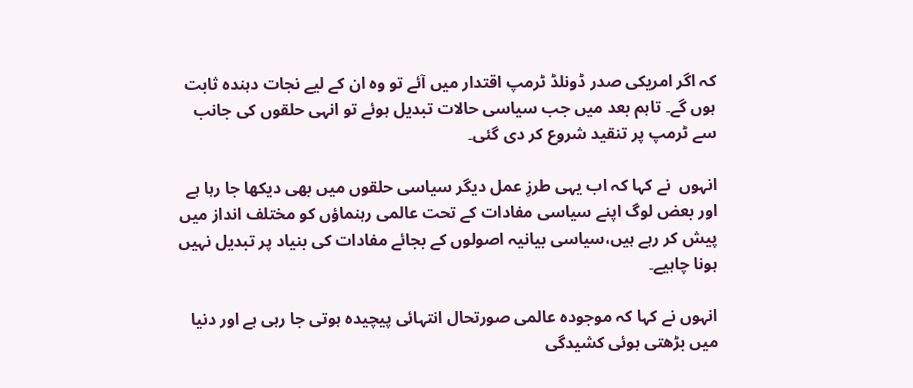کہ اگر امریکی صدر ڈونلڈ ٹرمپ اقتدار میں آئے تو وہ ان کے لیے نجات دہندہ ثابت ہوں گے۔ تاہم بعد میں جب سیاسی حالات تبدیل ہوئے تو انہی حلقوں کی جانب سے ٹرمپ پر تنقید شروع کر دی گئی۔

انہوں  نے کہا کہ اب یہی طرزِ عمل دیگر سیاسی حلقوں میں بھی دیکھا جا رہا ہے اور بعض لوگ اپنے سیاسی مفادات کے تحت عالمی رہنماؤں کو مختلف انداز میں پیش کر رہے ہیں،سیاسی بیانیہ اصولوں کے بجائے مفادات کی بنیاد پر تبدیل نہیں ہونا چاہیے۔

انہوں نے کہا کہ موجودہ عالمی صورتحال انتہائی پیچیدہ ہوتی جا رہی ہے اور دنیا میں بڑھتی ہوئی کشیدگی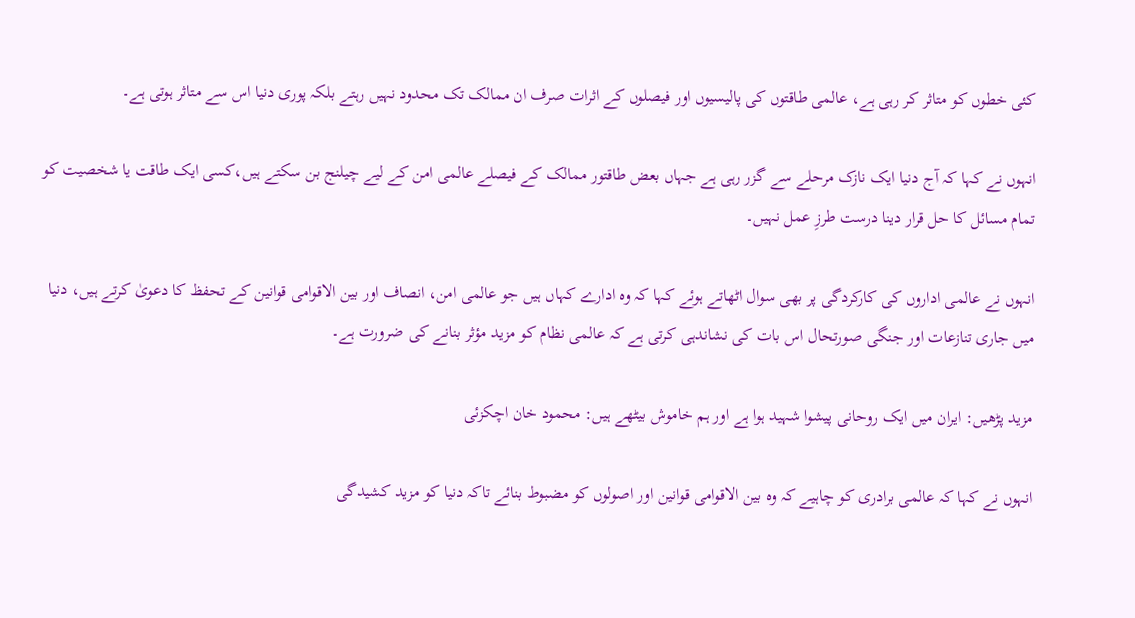کئی خطوں کو متاثر کر رہی ہے، عالمی طاقتوں کی پالیسیوں اور فیصلوں کے اثرات صرف ان ممالک تک محدود نہیں رہتے بلکہ پوری دنیا اس سے متاثر ہوتی ہے۔

انہوں نے کہا کہ آج دنیا ایک نازک مرحلے سے گزر رہی ہے جہاں بعض طاقتور ممالک کے فیصلے عالمی امن کے لیے چیلنج بن سکتے ہیں،کسی ایک طاقت یا شخصیت کو تمام مسائل کا حل قرار دینا درست طرزِ عمل نہیں۔

انہوں نے عالمی اداروں کی کارکردگی پر بھی سوال اٹھاتے ہوئے کہا کہ وہ ادارے کہاں ہیں جو عالمی امن، انصاف اور بین الاقوامی قوانین کے تحفظ کا دعویٰ کرتے ہیں، دنیا میں جاری تنازعات اور جنگی صورتحال اس بات کی نشاندہی کرتی ہے کہ عالمی نظام کو مزید مؤثر بنانے کی ضرورت ہے۔

مزید پڑھیں: ایران میں ایک روحانی پیشوا شہید ہوا ہے اور ہم خاموش بیٹھے ہیں: محمود خان اچکزئی

انہوں نے کہا کہ عالمی برادری کو چاہیے کہ وہ بین الاقوامی قوانین اور اصولوں کو مضبوط بنائے تاکہ دنیا کو مزید کشیدگی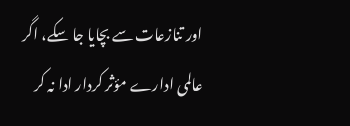اور تنازعات سے بچایا جا سکے، اگر عالمی ادارے مؤثر کردار ادا نہ کر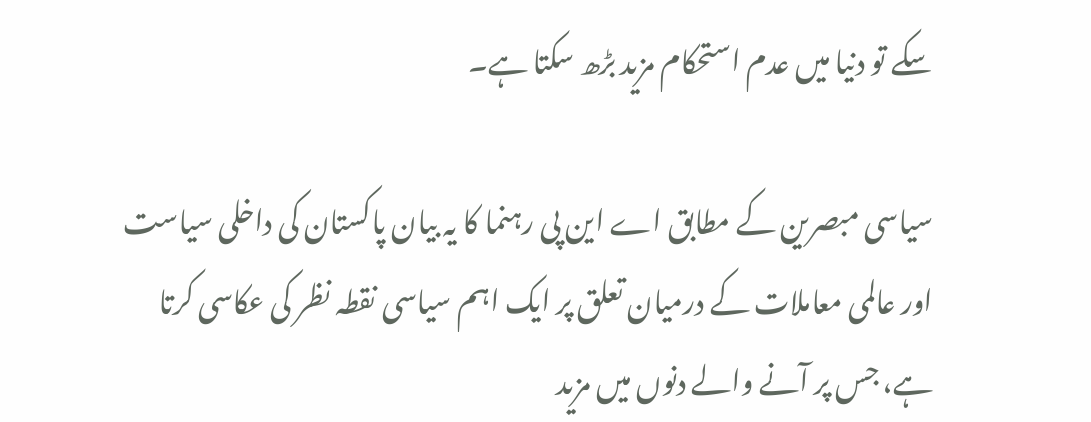سکے تو دنیا میں عدم استحکام مزید بڑھ سکتا ہے۔

سیاسی مبصرین کے مطابق اے این پی رہنما کا یہ بیان پاکستان کی داخلی سیاست اور عالمی معاملات کے درمیان تعلق پر ایک اہم سیاسی نقطہ نظر کی عکاسی کرتا ہے، جس پر آنے والے دنوں میں مزید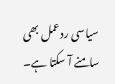سیاسی ردعمل بھی سامنے آ سکتا ہے۔